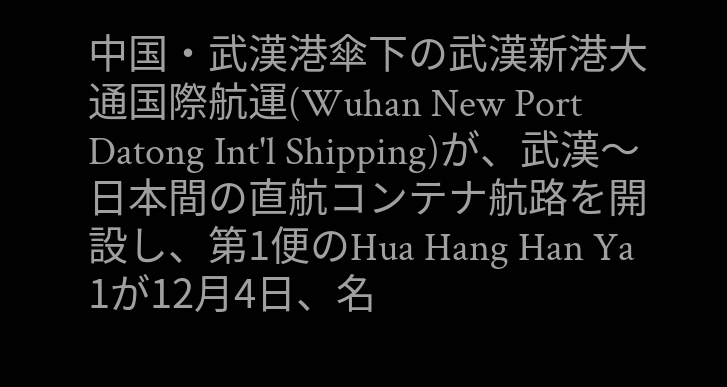中国・武漢港傘下の武漢新港大通国際航運(Wuhan New Port Datong Int'l Shipping)が、武漢〜日本間の直航コンテナ航路を開設し、第1便のHua Hang Han Ya 1が12月4日、名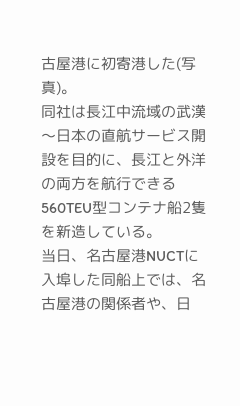古屋港に初寄港した(写真)。
同社は長江中流域の武漢〜日本の直航サービス開設を目的に、長江と外洋の両方を航行できる560TEU型コンテナ船2隻を新造している。
当日、名古屋港NUCTに入埠した同船上では、名古屋港の関係者や、日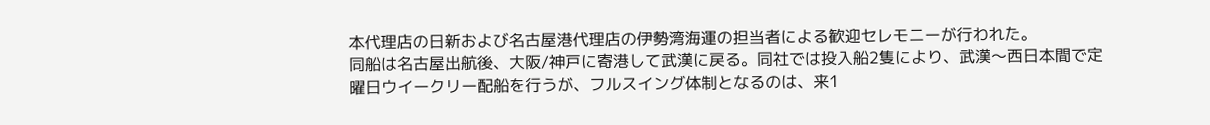本代理店の日新および名古屋港代理店の伊勢湾海運の担当者による歓迎セレモニーが行われた。
同船は名古屋出航後、大阪/神戸に寄港して武漢に戻る。同社では投入船2隻により、武漢〜西日本間で定曜日ウイークリー配船を行うが、フルスイング体制となるのは、来1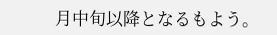月中旬以降となるもよう。